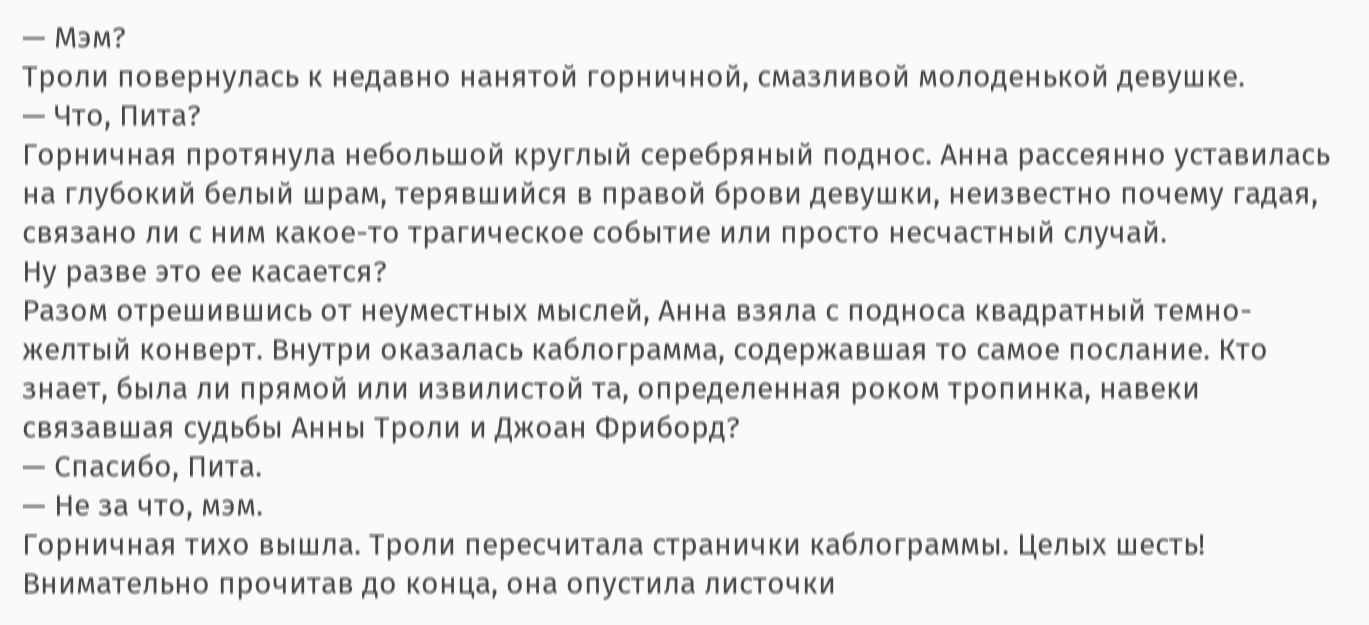— Мэм?
Троли повернулась к недавно нанятой горничной, смазливой молоденькой девушке.
— Что, Пита?
Горничная протянула небольшой круглый серебряный поднос. Анна рассеянно уставилась на глубокий белый шрам, терявшийся в правой брови девушки, неизвестно почему гадая, связано ли с ним какое-то трагическое событие или просто несчастный случай.
Ну разве это ее касается?
Разом отрешившись от неуместных мыслей, Анна взяла с подноса квадратный темно-желтый конверт. Внутри оказалась каблограмма, содержавшая то самое послание. Кто знает, была ли прямой или извилистой та, определенная роком тропинка, навеки связавшая судьбы Анны Троли и Джоан Фриборд?
— Спасибо, Пита.
— Не за что, мэм.
Горничная тихо вышла. Троли пересчитала странички каблограммы. Целых шесть!
Внимательно прочитав до конца, она опустила листочки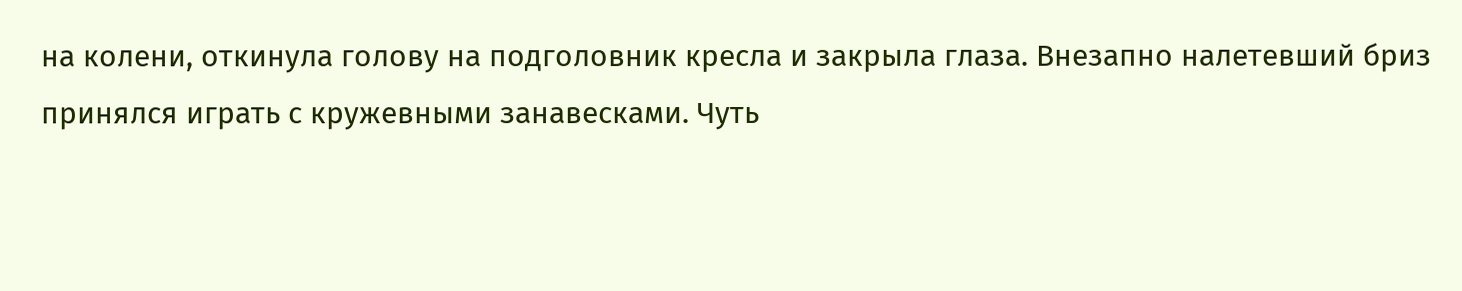на колени, откинула голову на подголовник кресла и закрыла глаза. Внезапно налетевший бриз принялся играть с кружевными занавесками. Чуть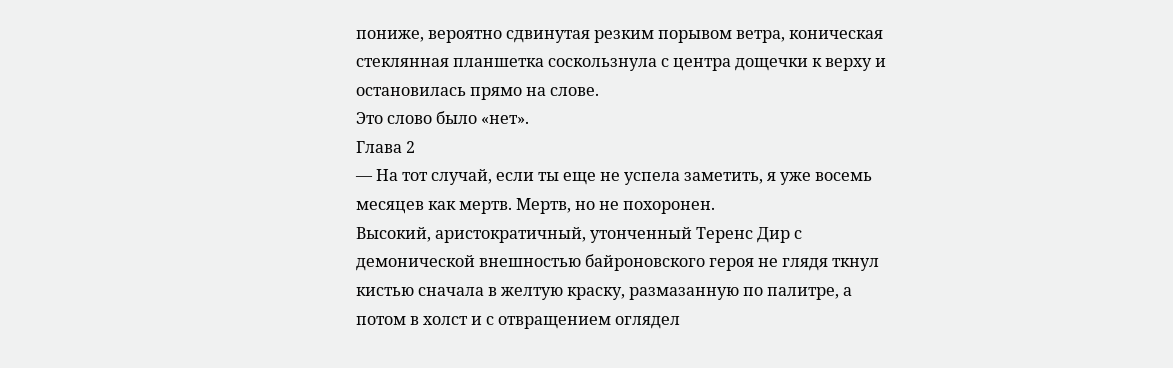пониже, вероятно сдвинутая резким порывом ветра, коническая стеклянная планшетка соскользнула с центра дощечки к верху и остановилась прямо на слове.
Это слово было «нет».
Глава 2
— На тот случай, если ты еще не успела заметить, я уже восемь месяцев как мертв. Мертв, но не похоронен.
Высокий, аристократичный, утонченный Теренс Дир с демонической внешностью байроновского героя не глядя ткнул кистью сначала в желтую краску, размазанную по палитре, а потом в холст и с отвращением оглядел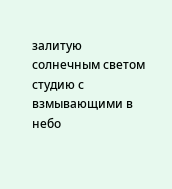залитую солнечным светом студию с взмывающими в небо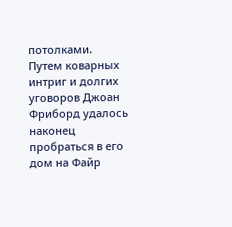потолками.
Путем коварных интриг и долгих уговоров Джоан Фриборд удалось наконец пробраться в его дом на Файр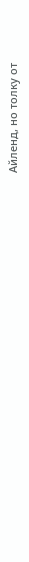Айленд, но толку от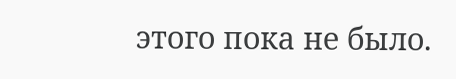этого пока не было.